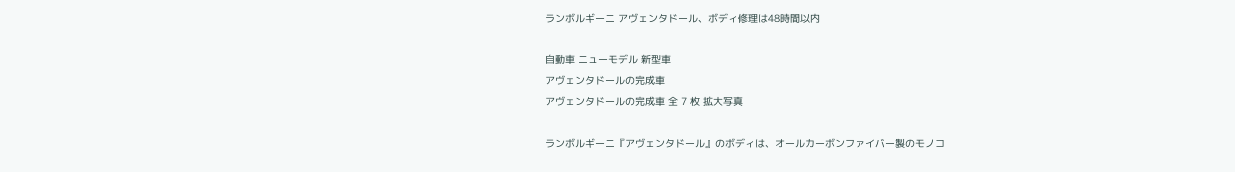ランボルギーニ アヴェンタドール、ボディ修理は48時間以内

自動車 ニューモデル 新型車
アヴェンタドールの完成車
アヴェンタドールの完成車 全 7 枚 拡大写真

ランボルギーニ『アヴェンタドール』のボディは、オールカーボンファイバー製のモノコ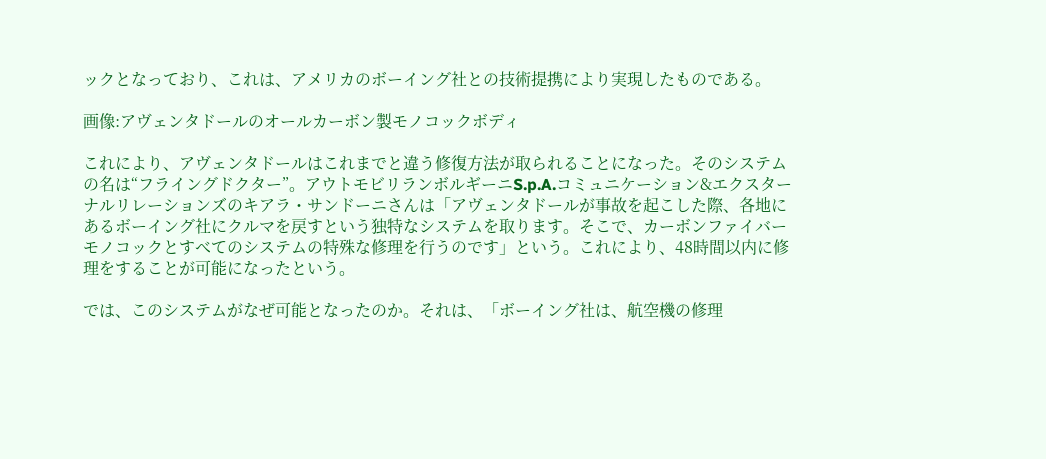ックとなっており、これは、アメリカのボーイング社との技術提携により実現したものである。

画像:アヴェンタドールのオールカーボン製モノコックボディ

これにより、アヴェンタドールはこれまでと違う修復方法が取られることになった。そのシステムの名は“フライングドクター”。アウトモビリランボルギーニS.p.A.コミュニケーション&エクスターナルリレーションズのキアラ・サンドーニさんは「アヴェンタドールが事故を起こした際、各地にあるボーイング社にクルマを戻すという独特なシステムを取ります。そこで、カーボンファイバーモノコックとすべてのシステムの特殊な修理を行うのです」という。これにより、48時間以内に修理をすることが可能になったという。

では、このシステムがなぜ可能となったのか。それは、「ボーイング社は、航空機の修理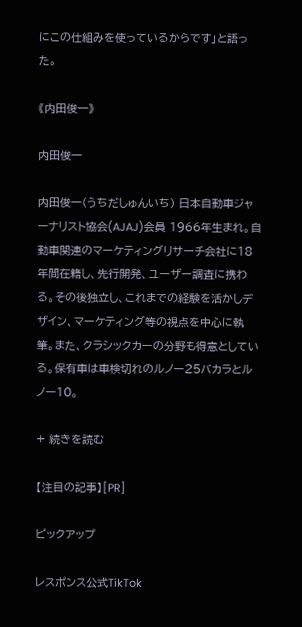にこの仕組みを使っているからです」と語った。

《内田俊一》

内田俊一

内田俊一(うちだしゅんいち) 日本自動車ジャーナリスト協会(AJAJ)会員 1966年生まれ。自動車関連のマーケティングリサーチ会社に18年間在籍し、先行開発、ユーザー調査に携わる。その後独立し、これまでの経験を活かしデザイン、マーケティング等の視点を中心に執筆。また、クラシックカーの分野も得意としている。保有車は車検切れのルノー25バカラとルノー10。

+ 続きを読む

【注目の記事】[PR]

ピックアップ

レスポンス公式TikTok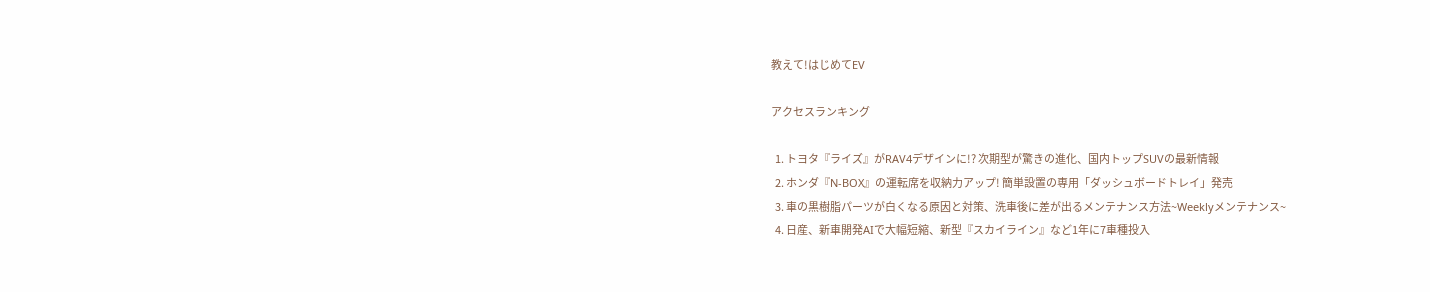教えて!はじめてEV

アクセスランキング

  1. トヨタ『ライズ』がRAV4デザインに!? 次期型が驚きの進化、国内トップSUVの最新情報
  2. ホンダ『N-BOX』の運転席を収納力アップ! 簡単設置の専用「ダッシュボードトレイ」発売
  3. 車の黒樹脂パーツが白くなる原因と対策、洗車後に差が出るメンテナンス方法~Weeklyメンテナンス~
  4. 日産、新車開発AIで大幅短縮、新型『スカイライン』など1年に7車種投入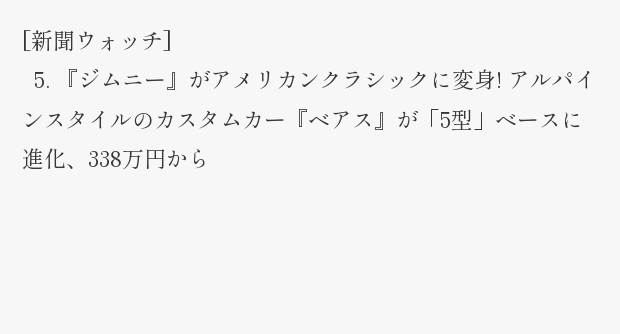[新聞ウォッチ]
  5. 『ジムニー』がアメリカンクラシックに変身! アルパインスタイルのカスタムカー『ベアス』が「5型」ベースに進化、338万円から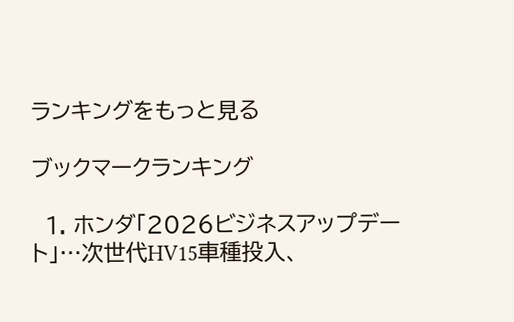ランキングをもっと見る

ブックマークランキング

  1. ホンダ「2026ビジネスアップデート」…次世代HV15車種投入、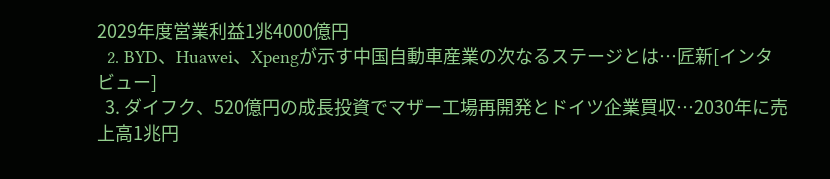2029年度営業利益1兆4000億円
  2. BYD、Huawei、Xpengが示す中国自動車産業の次なるステージとは…匠新[インタビュー]
  3. ダイフク、520億円の成長投資でマザー工場再開発とドイツ企業買収…2030年に売上高1兆円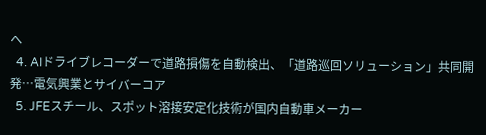へ
  4. AIドライブレコーダーで道路損傷を自動検出、「道路巡回ソリューション」共同開発…電気興業とサイバーコア
  5. JFEスチール、スポット溶接安定化技術が国内自動車メーカー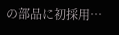の部品に初採用…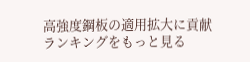高強度鋼板の適用拡大に貢献
ランキングをもっと見る